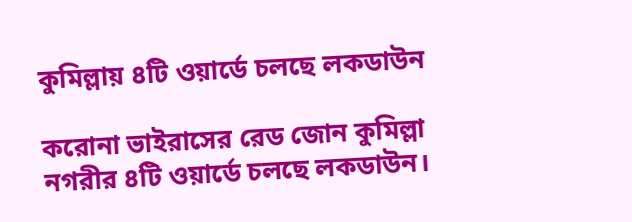কুমিল্লায় ৪টি ওয়ার্ডে চলছে লকডাউন

করোনা ভাইরাসের রেড জোন কুমিল্লা নগরীর ৪টি ওয়ার্ডে চলছে লকডাউন।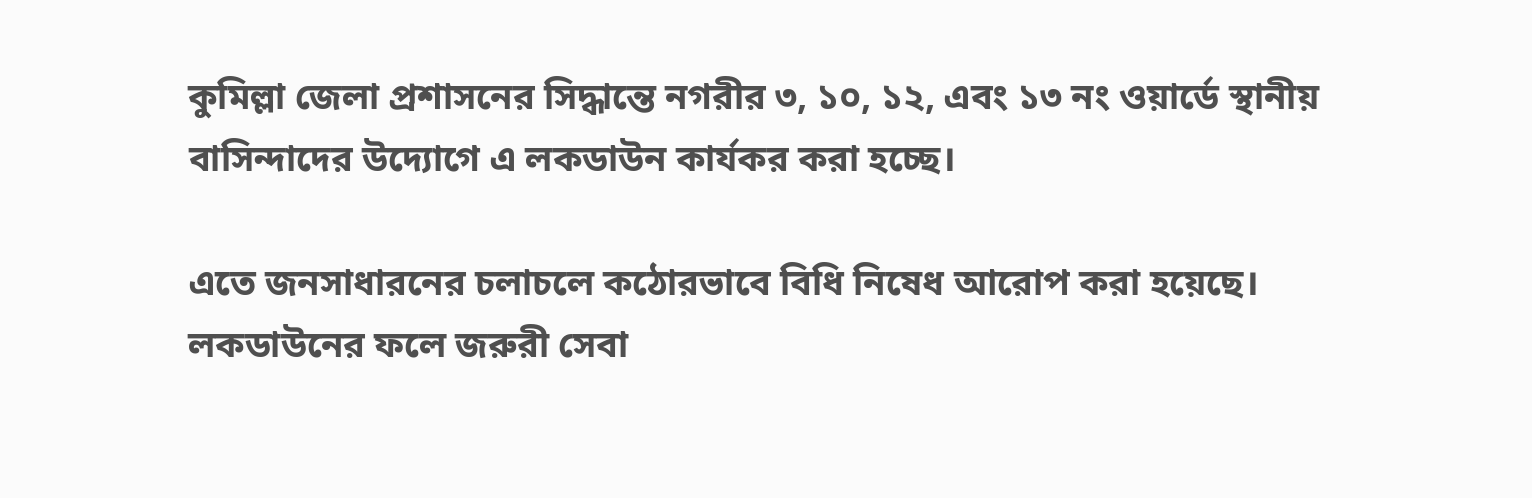কুমিল্লা জেলা প্রশাসনের সিদ্ধান্তে নগরীর ৩, ১০, ১২, এবং ১৩ নং ওয়ার্ডে স্থানীয় বাসিন্দাদের উদ্যোগে এ লকডাউন কার্যকর করা হচ্ছে।

এতে জনসাধারনের চলাচলে কঠোরভাবে বিধি নিষেধ আরোপ করা হয়েছে। লকডাউনের ফলে জরুরী সেবা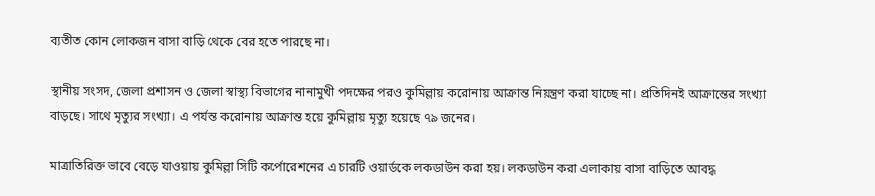ব্যতীত কোন লোকজন বাসা বাড়ি থেকে বের হতে পারছে না।

স্থানীয় সংসদ, জেলা প্রশাসন ও জেলা স্বাস্থ্য বিভাগের নানামুখী পদক্ষের পরও কুমিল্লায় করোনায় আক্রান্ত নিয়ন্ত্রণ করা যাচ্ছে না। প্রতিদিনই আক্রান্তের সংখ্যা বাড়ছে। সাথে মৃত্যুর সংখ্যা। এ পর্যন্ত করোনায় আক্রান্ত হয়ে কুমিল্লায় মৃত্যু হয়েছে ৭৯ জনের।

মাত্রাতিরিক্ত ভাবে বেড়ে যাওয়ায় কুমিল্লা সিটি কর্পোরেশনের এ চারটি ওয়ার্ডকে লকডাউন করা হয়। লকডাউন করা এলাকায় বাসা বাড়িতে আবদ্ধ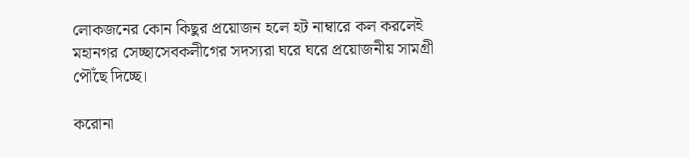লোকজনের কোন কিছুর প্রয়োজন হলে হট নাম্বারে কল করলেই মহানগর সেচ্ছাসেবকলীগের সদস্যরা ঘরে ঘরে প্রয়োজনীয় সামগ্রী পৌঁছে দিচ্ছে।

করোনা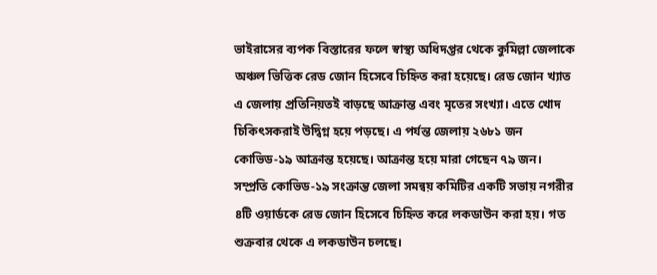ভাইরাসের ব্যপক বিস্তারের ফলে স্বাস্থ্য অধিদপ্তর থেকে কুমিল্লা জেলাকে অঞ্চল ভিত্তিক রেড জোন হিসেবে চিহ্নিত করা হয়েছে। রেড জোন খ্যাত এ জেলায় প্রতিনিয়তই বাড়ছে আক্রান্ত এবং মৃতের সংখ্যা। এতে খোদ চিকিৎসকরাই উদ্বিগ্ন হয়ে পড়ছে। এ পর্যন্ত জেলায় ২৬৮১ জন কোভিড-১৯ আক্রান্ত হয়েছে। আক্রান্ত হয়ে মারা গেছেন ৭৯ জন। সম্প্রতি কোভিড-১৯ সংক্রান্ত জেলা সমন্বয় কমিটির একটি সভায় নগরীর ৪টি ওয়ার্ডকে রেড জোন হিসেবে চিহ্নিত করে লকডাউন করা হয়। গত শুক্রবার থেকে এ লকডাউন চলছে।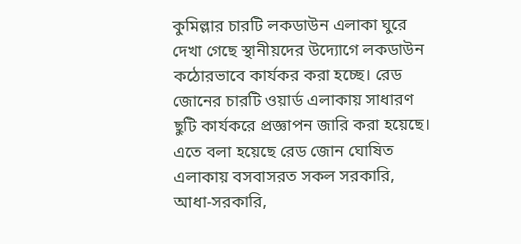কুমিল্লার চারটি লকডাউন এলাকা ঘুরে দেখা গেছে স্থানীয়দের উদ্যোগে লকডাউন কঠোরভাবে কার্যকর করা হচ্ছে। রেড জোনের চারটি ওয়ার্ড এলাকায় সাধারণ ছুটি কার্যকরে প্রজ্ঞাপন জারি করা হয়েছে। এতে বলা হয়েছে রেড জোন ঘোষিত এলাকায় বসবাসরত সকল সরকারি, আধা-সরকারি,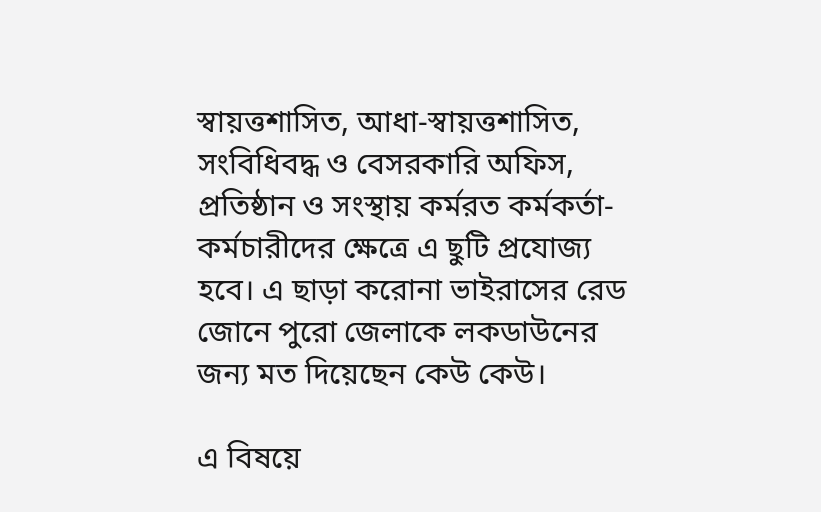স্বায়ত্তশাসিত, আধা-স্বায়ত্তশাসিত, সংবিধিবদ্ধ ও বেসরকারি অফিস, প্রতিষ্ঠান ও সংস্থায় কর্মরত কর্মকর্তা-কর্মচারীদের ক্ষেত্রে এ ছুটি প্রযোজ্য হবে। এ ছাড়া করোনা ভাইরাসের রেড জোনে পুরো জেলাকে লকডাউনের জন্য মত দিয়েছেন কেউ কেউ।

এ বিষয়ে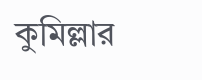কুমিল্লার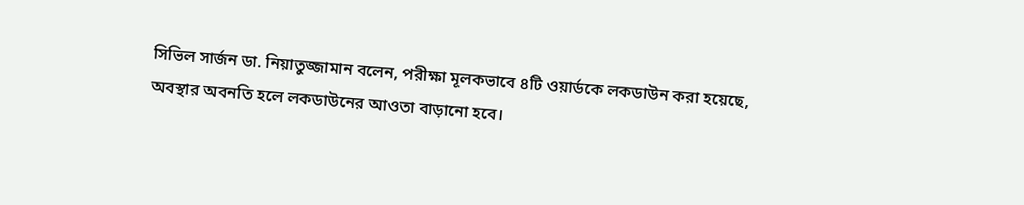সিভিল সার্জন ডা. নিয়াতুজ্জামান বলেন, পরীক্ষা মূলকভাবে ৪টি ওয়ার্ডকে লকডাউন করা হয়েছে, অবস্থার অবনতি হলে লকডাউনের আওতা বাড়ানো হবে।